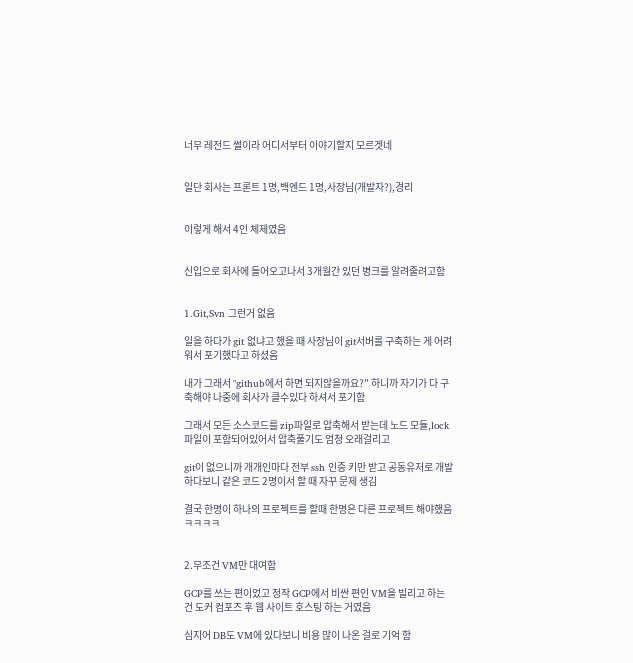너무 레전드 썰이라 어디서부터 이야기할지 모르겟네


일단 회사는 프론트 1명,백엔드 1명,사장님(개발자?),경리


이렇게 해서 4인 체제였음


신입으로 회사에 들어오고나서 3개월간 있던 병크를 알려줄려고함


1.Git,Svn 그런거 없음

일을 하다가 git 없냐고 했을 때 사장님이 git서버를 구축하는 게 어려워서 포기했다고 하셨음

내가 그래서 "github에서 하면 되지않을까요?" 하니까 자기가 다 구축해야 나중에 회사가 클수있다 하셔서 포기함

그래서 모든 소스코드를 zip파일로 압축해서 받는데 노드 모듈,lock파일이 포함되어있어서 압축풀기도 엄청 오래걸리고

git이 없으니까 개개인마다 전부 ssh 인증 키만 받고 공동유저로 개발하다보니 같은 코드 2명이서 할 때 자꾸 문제 생김

결국 한명이 하나의 프로젝트를 할때 한명은 다른 프로젝트 해야했음 ㅋㅋㅋㅋ


2.무조건 VM만 대여함

GCP를 쓰는 편이었고 정작 GCP에서 비싼 편인 VM을 빌리고 하는 건 도커 컴포즈 후 웹 사이트 호스팅 하는 거였음

심지어 DB도 VM에 있다보니 비용 많이 나온 걸로 기억 함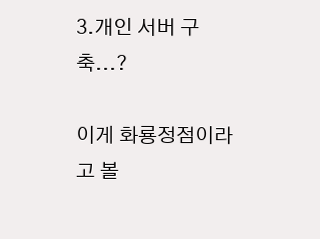3.개인 서버 구축...?

이게 화룡정점이라고 볼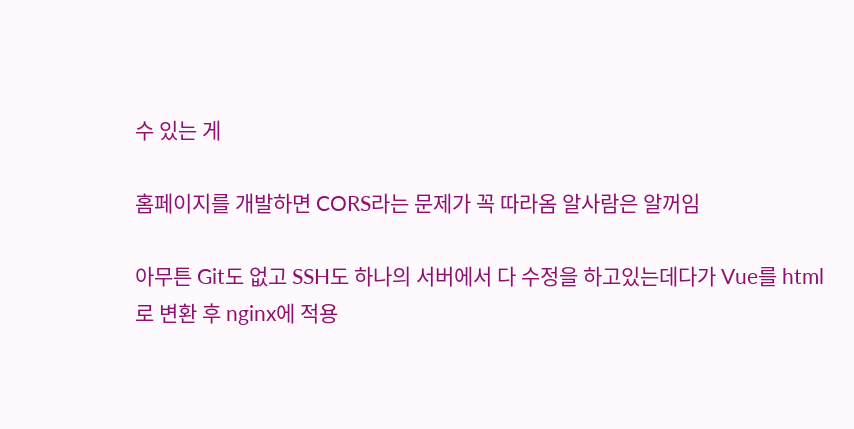수 있는 게

홈페이지를 개발하면 CORS라는 문제가 꼭 따라옴 알사람은 알꺼임

아무튼 Git도 없고 SSH도 하나의 서버에서 다 수정을 하고있는데다가 Vue를 html로 변환 후 nginx에 적용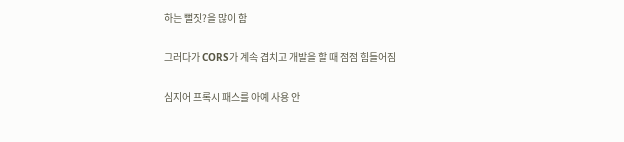하는 뻘짓?을 많이 함

그러다가 CORS가 계속 겹치고 개발을 할 때 점점 힘들어짐

심지어 프록시 패스를 아예 사용 안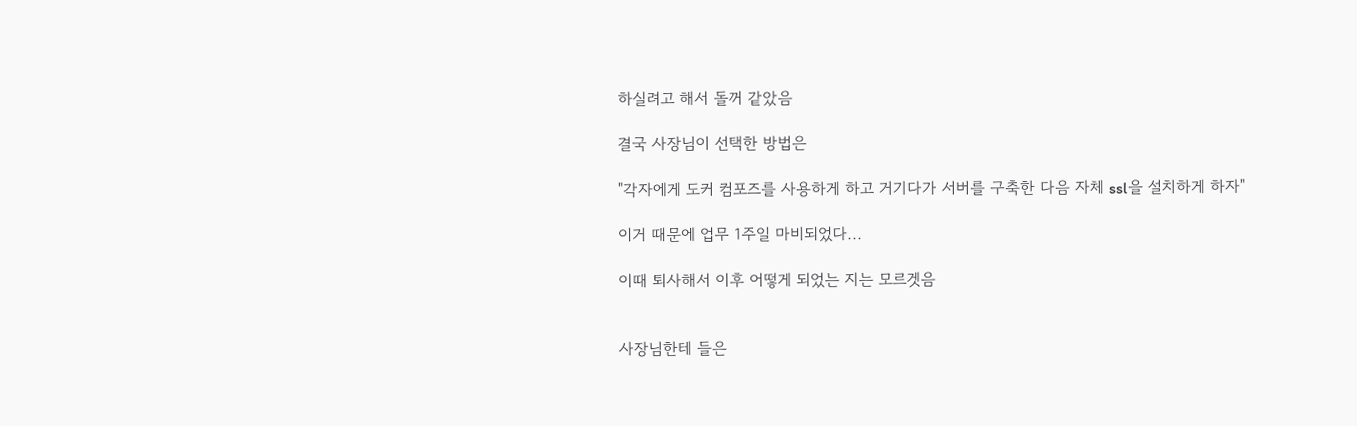하실려고 해서 돌꺼 같았음

결국 사장님이 선택한 방법은

"각자에게 도커 컴포즈를 사용하게 하고 거기다가 서버를 구축한 다음 자체 ssl을 설치하게 하자"

이거 때문에 업무 1주일 마비되었다...

이때 퇴사해서 이후 어떻게 되었는 지는 모르겟음


사장님한테 들은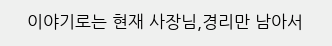이야기로는 현재 사장님,경리만 남아서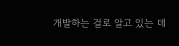개발하는 걸로 알고 있는 데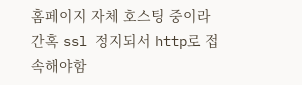홈페이지 자체 호스팅 중이라 간혹 ssl 정지되서 http로 접속해야함